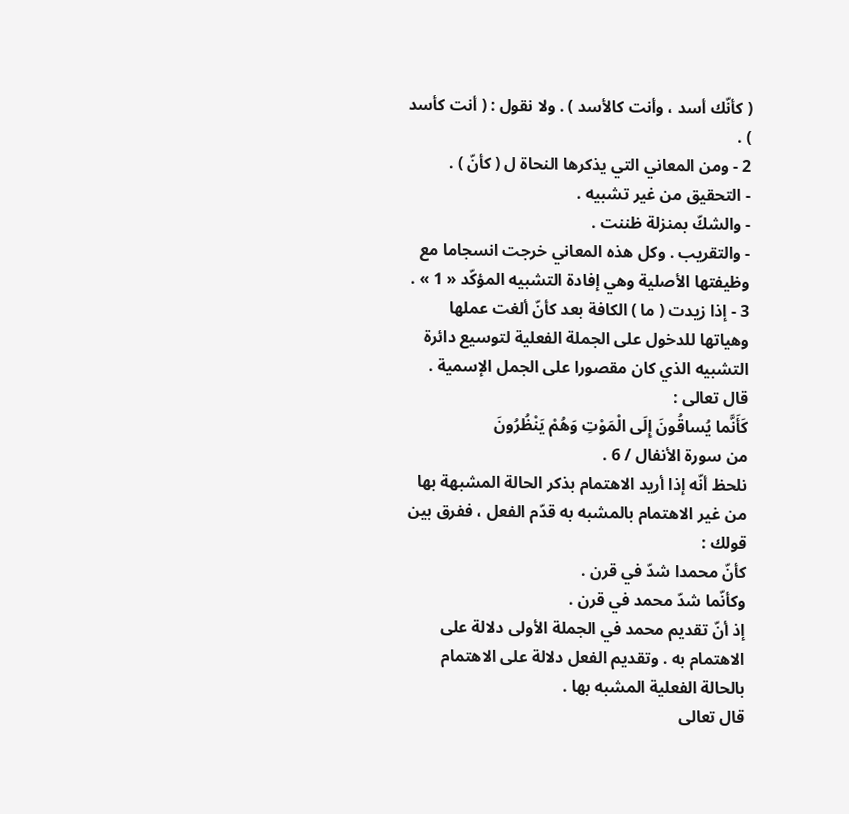( كأنّك أسد ، وأنت كالأسد ) . ولا نقول : ( أنت كأسد ) .
2 - ومن المعاني التي يذكرها النحاة ل ( كأنّ ) .
- التحقيق من غير تشبيه .
- والشكّ بمنزلة ظننت .
- والتقريب . وكل هذه المعاني خرجت انسجاما مع وظيفتها الأصلية وهي إفادة التشبيه المؤكّد « 1 » .
3 - إذا زيدت ( ما ) الكافة بعد كأنّ ألغت عملها وهياتها للدخول على الجملة الفعلية لتوسيع دائرة التشبيه الذي كان مقصورا على الجمل الإسمية . قال تعالى :
كَأَنَّما يُساقُونَ إِلَى الْمَوْتِ وَهُمْ يَنْظُرُونَ
من سورة الأنفال / 6 .
نلحظ أنّه إذا أريد الاهتمام بذكر الحالة المشبهة بها من غير الاهتمام بالمشبه به قدّم الفعل ، ففرق بين قولك :
كأنّ محمدا شدّ في قرن .
وكأنّما شدّ محمد في قرن .
إذ أنّ تقديم محمد في الجملة الأولى دلالة على الاهتمام به . وتقديم الفعل دلالة على الاهتمام بالحالة الفعلية المشبه بها .
قال تعالى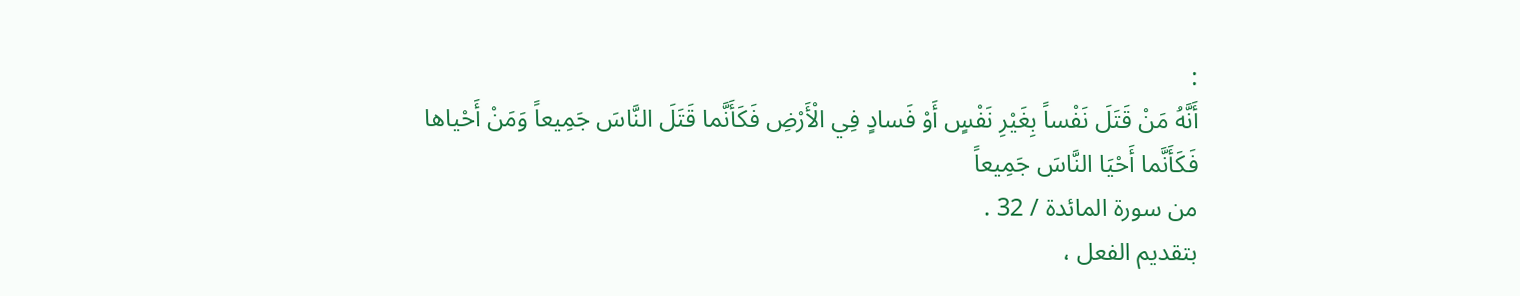:
أَنَّهُ مَنْ قَتَلَ نَفْساً بِغَيْرِ نَفْسٍ أَوْ فَسادٍ فِي الْأَرْضِ فَكَأَنَّما قَتَلَ النَّاسَ جَمِيعاً وَمَنْ أَحْياها فَكَأَنَّما أَحْيَا النَّاسَ جَمِيعاً
من سورة المائدة / 32 .
بتقديم الفعل ،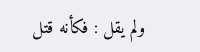ولم يقل : فكأنه قتل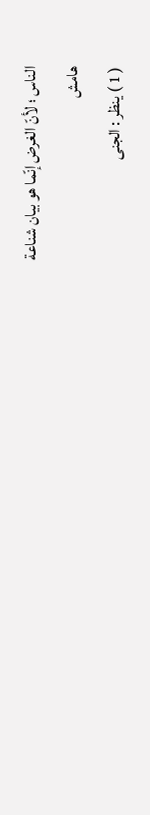الناس ؛ لأنّ الغرض إنّما هو بيان شناعة
هامش
( 1 ) ينظر : الجنى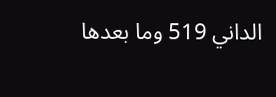الداني 519 وما بعدها